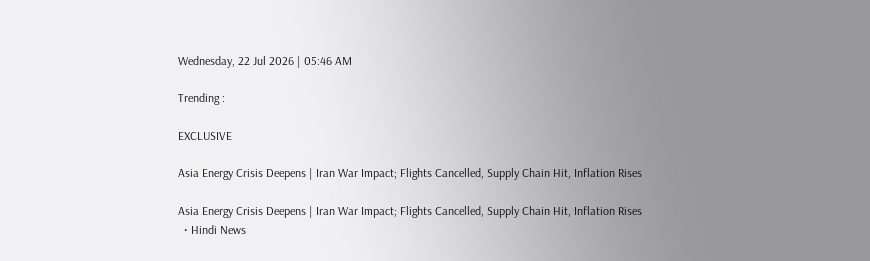Wednesday, 22 Jul 2026 | 05:46 AM

Trending :

EXCLUSIVE

Asia Energy Crisis Deepens | Iran War Impact; Flights Cancelled, Supply Chain Hit, Inflation Rises

Asia Energy Crisis Deepens | Iran War Impact; Flights Cancelled, Supply Chain Hit, Inflation Rises
  • Hindi News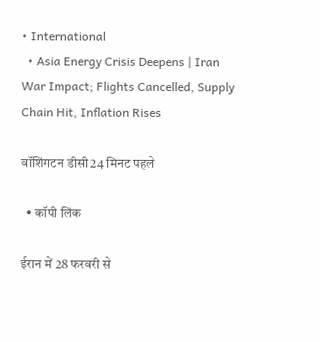• International
  • Asia Energy Crisis Deepens | Iran War Impact; Flights Cancelled, Supply Chain Hit, Inflation Rises

वॉशिंगटन डीसी24 मिनट पहले

  • कॉपी लिंक

ईरान में 28 फरवरी से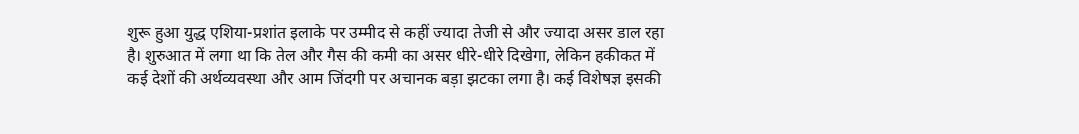शुरू हुआ युद्ध एशिया-प्रशांत इलाके पर उम्मीद से कहीं ज्यादा तेजी से और ज्यादा असर डाल रहा है। शुरुआत में लगा था कि तेल और गैस की कमी का असर धीरे-धीरे दिखेगा, लेकिन हकीकत में कई देशों की अर्थव्यवस्था और आम जिंदगी पर अचानक बड़ा झटका लगा है। कई विशेषज्ञ इसकी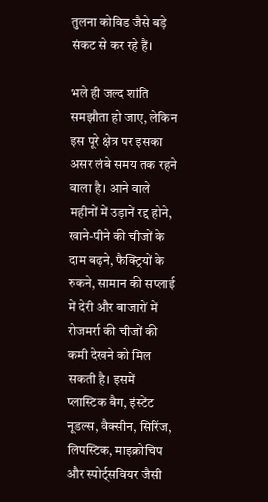तुलना कोविड जैसे बड़े संकट से कर रहे हैं।

भले ही जल्द शांति समझौता हो जाए, लेकिन इस पूरे क्षेत्र पर इसका असर लंबे समय तक रहने वाला है। आने वाले महीनों में उड़ानें रद्द होने, खाने-पीने की चीजों के दाम बढ़ने, फैक्ट्रियों के रुकने, सामान की सप्लाई में देरी और बाजारों में रोजमर्रा की चीजों की कमी देखने को मिल सकती है। इसमें प्लास्टिक बैग, इंस्टेंट नूडल्स, वैक्सीन, सिरिंज, लिपस्टिक, माइक्रोचिप और स्पोर्ट्सवियर जैसी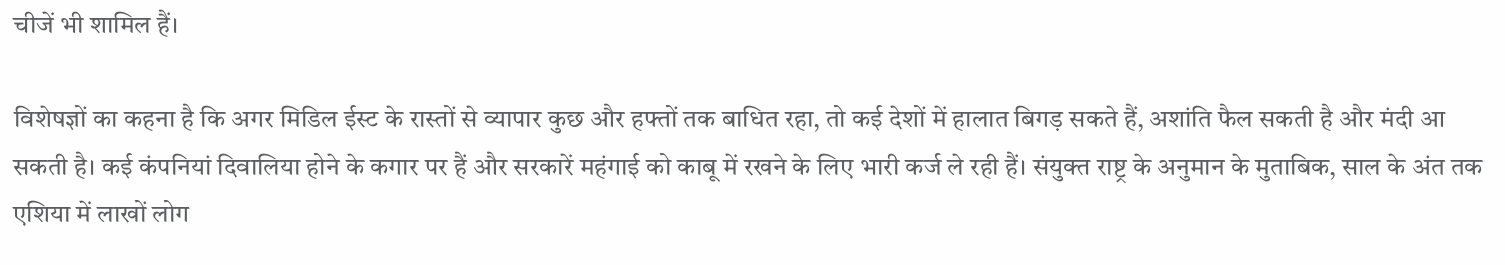चीजें भी शामिल हैं।

विशेषज्ञों का कहना है कि अगर मिडिल ईस्ट के रास्तों से व्यापार कुछ और हफ्तों तक बाधित रहा, तो कई देशों में हालात बिगड़ सकते हैं, अशांति फैल सकती है और मंदी आ सकती है। कई कंपनियां दिवालिया होने के कगार पर हैं और सरकारें महंगाई को काबू में रखने के लिए भारी कर्ज ले रही हैं। संयुक्त राष्ट्र के अनुमान के मुताबिक, साल के अंत तक एशिया में लाखों लोग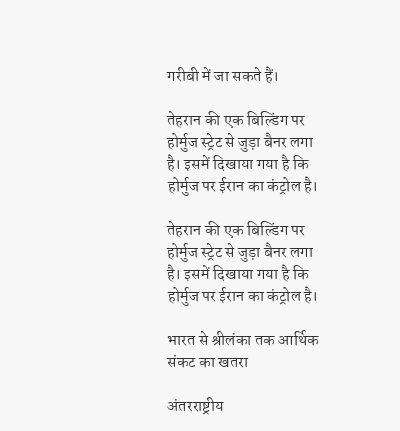गरीबी में जा सकते हैं।

तेहरान की एक बिल्डिंग पर होर्मुज स्ट्रेट से जुड़ा बैनर लगा है। इसमें दिखाया गया है कि होर्मुज पर ईरान का कंट्रोल है।

तेहरान की एक बिल्डिंग पर होर्मुज स्ट्रेट से जुड़ा बैनर लगा है। इसमें दिखाया गया है कि होर्मुज पर ईरान का कंट्रोल है।

भारत से श्रीलंका तक आर्थिक संकट का खतरा

अंतरराष्ट्रीय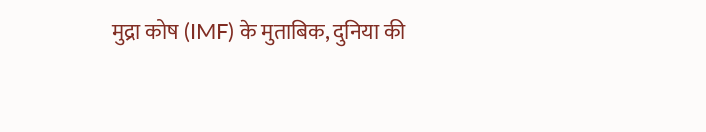मुद्रा कोष (IMF) के मुताबिक, दुनिया की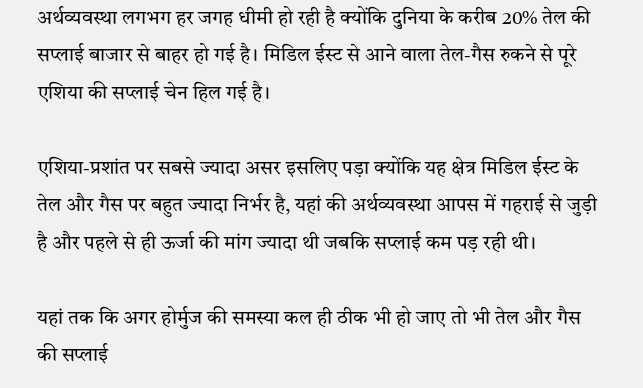अर्थव्यवस्था लगभग हर जगह धीमी हो रही है क्योंकि दुनिया के करीब 20% तेल की सप्लाई बाजार से बाहर हो गई है। मिडिल ईस्ट से आने वाला तेल-गैस रुकने से पूरे एशिया की सप्लाई चेन हिल गई है।

एशिया-प्रशांत पर सबसे ज्यादा असर इसलिए पड़ा क्योंकि यह क्षेत्र मिडिल ईस्ट के तेल और गैस पर बहुत ज्यादा निर्भर है, यहां की अर्थव्यवस्था आपस में गहराई से जुड़ी है और पहले से ही ऊर्जा की मांग ज्यादा थी जबकि सप्लाई कम पड़ रही थी।

यहां तक कि अगर होर्मुज की समस्या कल ही ठीक भी हो जाए तो भी तेल और गैस की सप्लाई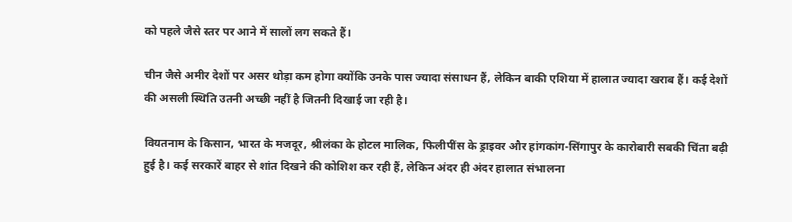को पहले जैसे स्तर पर आने में सालों लग सकते हैं।

चीन जैसे अमीर देशों पर असर थोड़ा कम होगा क्योंकि उनके पास ज्यादा संसाधन हैं, लेकिन बाकी एशिया में हालात ज्यादा खराब हैं। कई देशों की असली स्थिति उतनी अच्छी नहीं है जितनी दिखाई जा रही है।

वियतनाम के किसान, भारत के मजदूर, श्रीलंका के होटल मालिक, फिलीपींस के ड्राइवर और हांगकांग-सिंगापुर के कारोबारी सबकी चिंता बढ़ी हुई है। कई सरकारें बाहर से शांत दिखने की कोशिश कर रही हैं, लेकिन अंदर ही अंदर हालात संभालना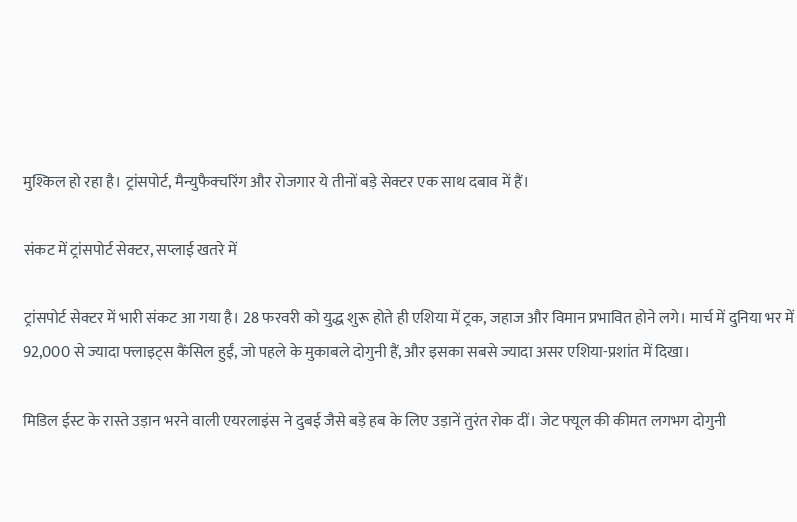मुश्किल हो रहा है। ट्रांसपोर्ट, मैन्युफैक्चरिंग और रोजगार ये तीनों बड़े सेक्टर एक साथ दबाव में हैं।

संकट में ट्रांसपोर्ट सेक्टर, सप्लाई खतरे में

ट्रांसपोर्ट सेक्टर में भारी संकट आ गया है। 28 फरवरी को युद्ध शुरू होते ही एशिया में ट्रक, जहाज और विमान प्रभावित होने लगे। मार्च में दुनिया भर में 92,000 से ज्यादा फ्लाइट्स कैंसिल हुईं, जो पहले के मुकाबले दोगुनी हैं, और इसका सबसे ज्यादा असर एशिया-प्रशांत में दिखा।

मिडिल ईस्ट के रास्ते उड़ान भरने वाली एयरलाइंस ने दुबई जैसे बड़े हब के लिए उड़ानें तुरंत रोक दीं। जेट फ्यूल की कीमत लगभग दोगुनी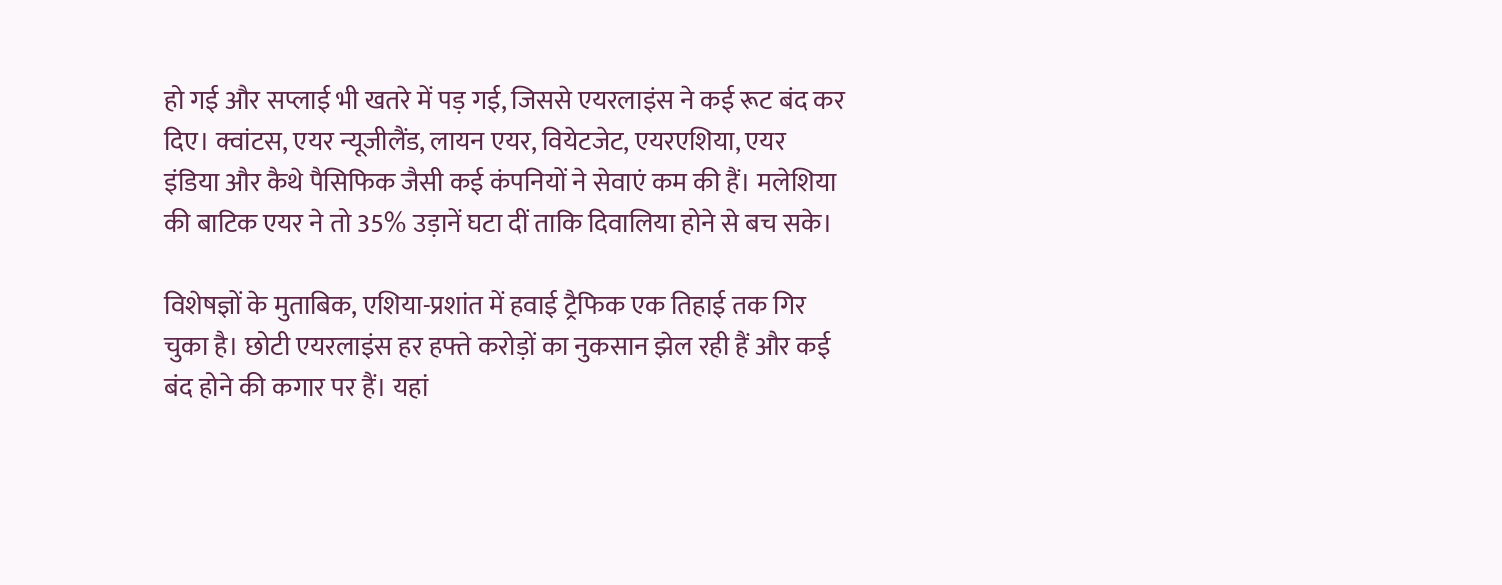हो गई और सप्लाई भी खतरे में पड़ गई, जिससे एयरलाइंस ने कई रूट बंद कर दिए। क्वांटस, एयर न्यूजीलैंड, लायन एयर, वियेटजेट, एयरएशिया, एयर इंडिया और कैथे पैसिफिक जैसी कई कंपनियों ने सेवाएं कम की हैं। मलेशिया की बाटिक एयर ने तो 35% उड़ानें घटा दीं ताकि दिवालिया होने से बच सके।

विशेषज्ञों के मुताबिक, एशिया-प्रशांत में हवाई ट्रैफिक एक तिहाई तक गिर चुका है। छोटी एयरलाइंस हर हफ्ते करोड़ों का नुकसान झेल रही हैं और कई बंद होने की कगार पर हैं। यहां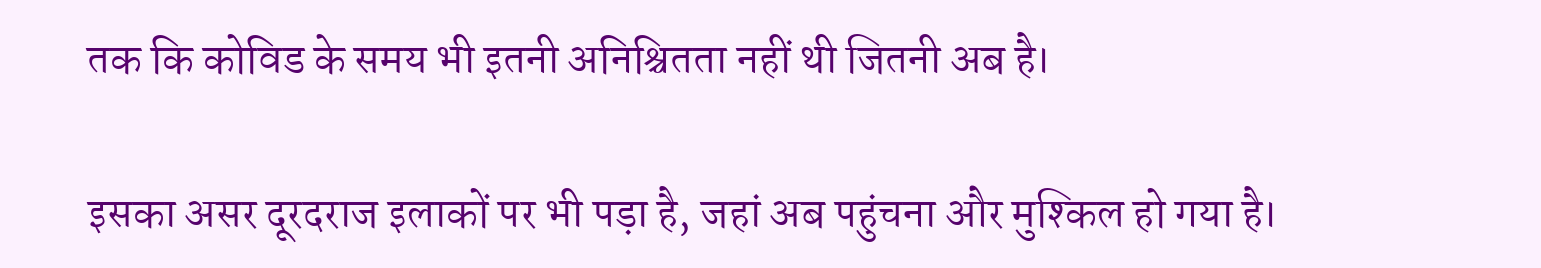तक कि कोविड के समय भी इतनी अनिश्चितता नहीं थी जितनी अब है।

इसका असर दूरदराज इलाकों पर भी पड़ा है, जहां अब पहुंचना और मुश्किल हो गया है।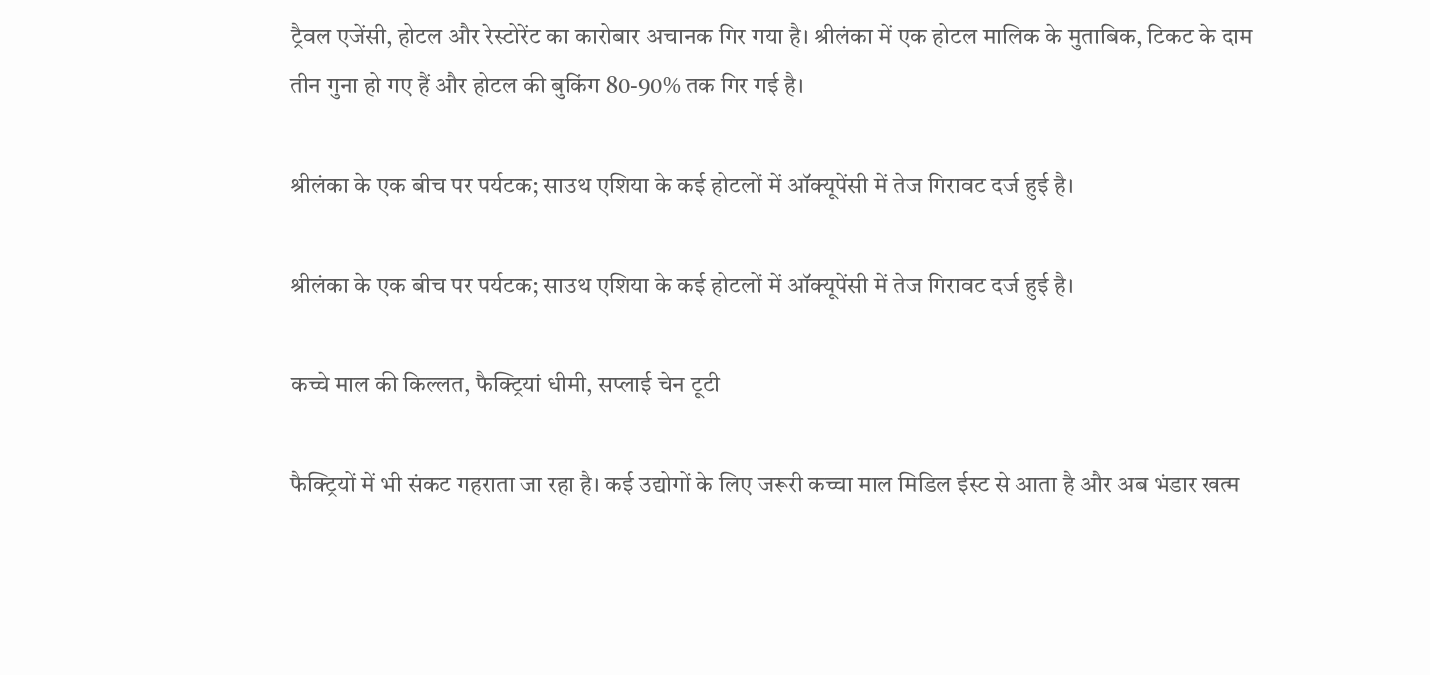ट्रैवल एजेंसी, होटल और रेस्टोरेंट का कारोबार अचानक गिर गया है। श्रीलंका में एक होटल मालिक के मुताबिक, टिकट के दाम तीन गुना हो गए हैं और होटल की बुकिंग 80-90% तक गिर गई है।

श्रीलंका के एक बीच पर पर्यटक; साउथ एशिया के कई होटलों में ऑक्यूपेंसी में तेज गिरावट दर्ज हुई है।

श्रीलंका के एक बीच पर पर्यटक; साउथ एशिया के कई होटलों में ऑक्यूपेंसी में तेज गिरावट दर्ज हुई है।

कच्चे माल की किल्लत, फैक्ट्रियां धीमी, सप्लाई चेन टूटी

फैक्ट्रियों में भी संकट गहराता जा रहा है। कई उद्योगों के लिए जरूरी कच्चा माल मिडिल ईस्ट से आता है और अब भंडार खत्म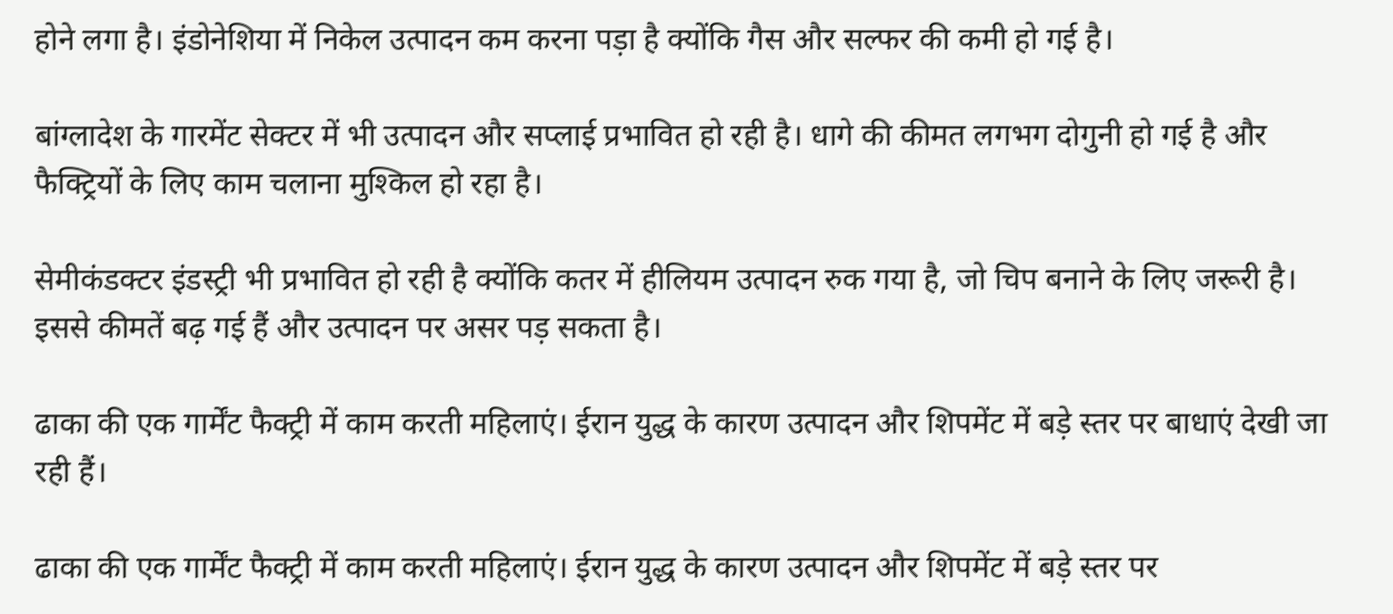होने लगा है। इंडोनेशिया में निकेल उत्पादन कम करना पड़ा है क्योंकि गैस और सल्फर की कमी हो गई है।

बांग्लादेश के गारमेंट सेक्टर में भी उत्पादन और सप्लाई प्रभावित हो रही है। धागे की कीमत लगभग दोगुनी हो गई है और फैक्ट्रियों के लिए काम चलाना मुश्किल हो रहा है।

सेमीकंडक्टर इंडस्ट्री भी प्रभावित हो रही है क्योंकि कतर में हीलियम उत्पादन रुक गया है, जो चिप बनाने के लिए जरूरी है। इससे कीमतें बढ़ गई हैं और उत्पादन पर असर पड़ सकता है।

ढाका की एक गार्मेंट फैक्ट्री में काम करती महिलाएं। ईरान युद्ध के कारण उत्पादन और शिपमेंट में बड़े स्तर पर बाधाएं देखी जा रही हैं।

ढाका की एक गार्मेंट फैक्ट्री में काम करती महिलाएं। ईरान युद्ध के कारण उत्पादन और शिपमेंट में बड़े स्तर पर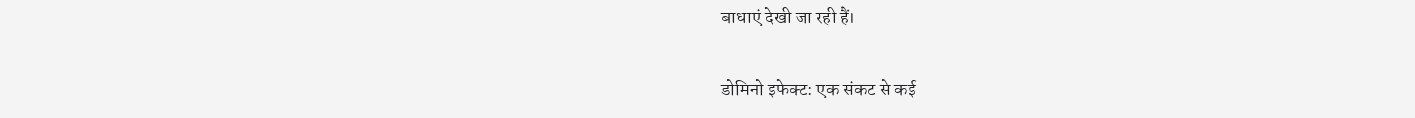बाधाएं देखी जा रही हैं।

डोमिनो इफेक्ट: एक संकट से कई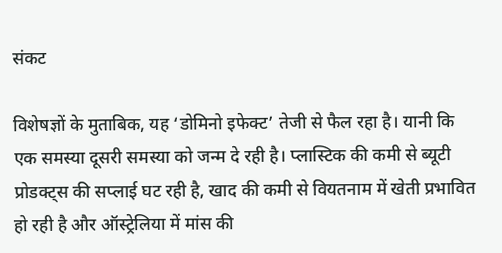संकट

विशेषज्ञों के मुताबिक, यह ‘डोमिनो इफेक्ट’ तेजी से फैल रहा है। यानी कि एक समस्या दूसरी समस्या को जन्म दे रही है। प्लास्टिक की कमी से ब्यूटी प्रोडक्ट्स की सप्लाई घट रही है, खाद की कमी से वियतनाम में खेती प्रभावित हो रही है और ऑस्ट्रेलिया में मांस की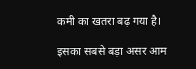कमी का खतरा बढ़ गया है।

इसका सबसे बड़ा असर आम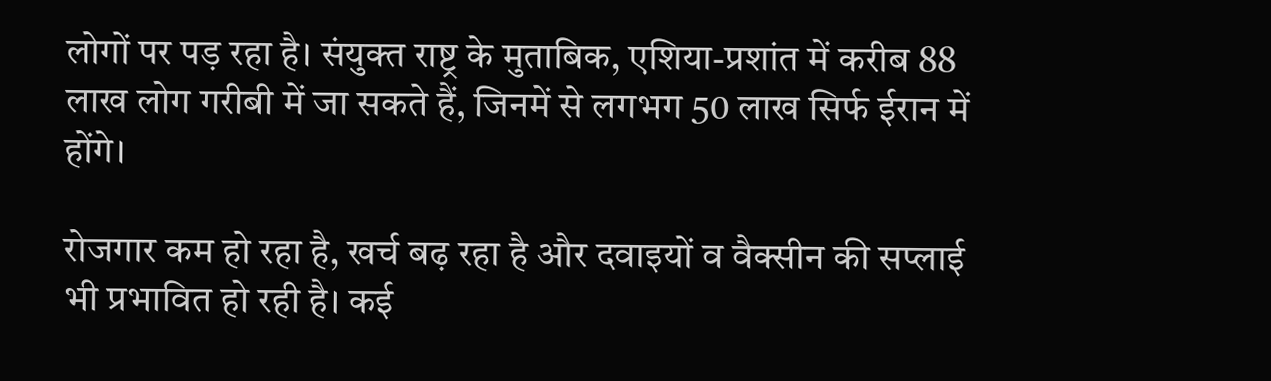लोगों पर पड़ रहा है। संयुक्त राष्ट्र के मुताबिक, एशिया-प्रशांत में करीब 88 लाख लोग गरीबी में जा सकते हैं, जिनमें से लगभग 50 लाख सिर्फ ईरान में होंगे।

रोजगार कम हो रहा है, खर्च बढ़ रहा है और दवाइयों व वैक्सीन की सप्लाई भी प्रभावित हो रही है। कई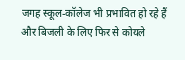जगह स्कूल-कॉलेज भी प्रभावित हो रहे हैं और बिजली के लिए फिर से कोयले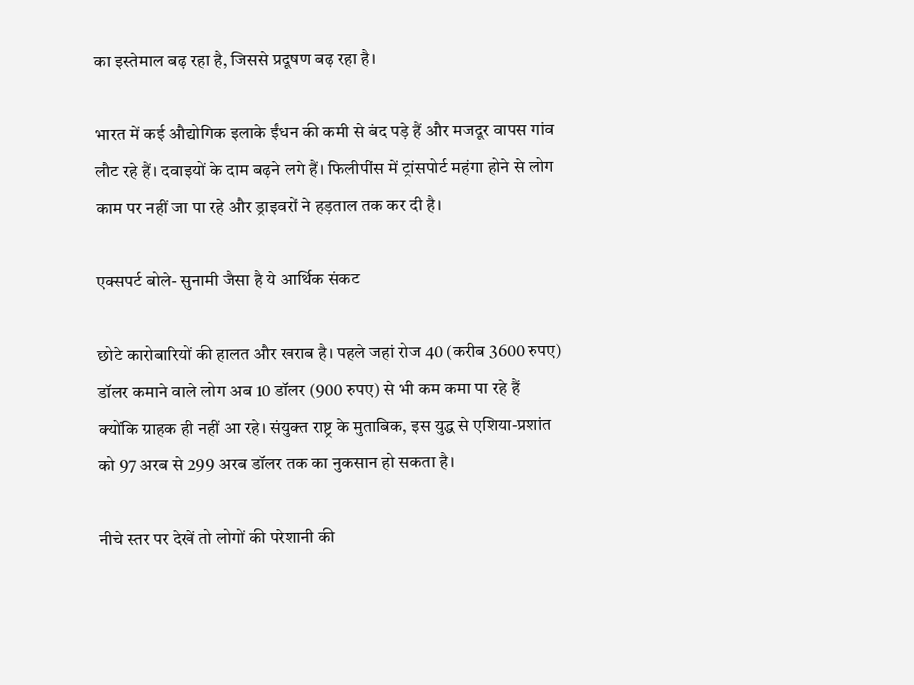का इस्तेमाल बढ़ रहा है, जिससे प्रदूषण बढ़ रहा है।

भारत में कई औद्योगिक इलाके ईंधन की कमी से बंद पड़े हैं और मजदूर वापस गांव लौट रहे हैं। दवाइयों के दाम बढ़ने लगे हैं। फिलीपींस में ट्रांसपोर्ट महंगा होने से लोग काम पर नहीं जा पा रहे और ड्राइवरों ने हड़ताल तक कर दी है।

एक्सपर्ट बोले- सुनामी जैसा है ये आर्थिक संकट

छोटे कारोबारियों की हालत और खराब है। पहले जहां रोज 40 (करीब 3600 रुपए) डॉलर कमाने वाले लोग अब 10 डॉलर (900 रुपए) से भी कम कमा पा रहे हैं क्योंकि ग्राहक ही नहीं आ रहे। संयुक्त राष्ट्र के मुताबिक, इस युद्ध से एशिया-प्रशांत को 97 अरब से 299 अरब डॉलर तक का नुकसान हो सकता है।

नीचे स्तर पर देखें तो लोगों की परेशानी की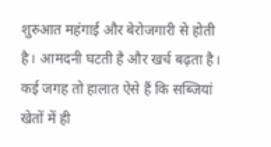शुरुआत महंगाई और बेरोजगारी से होती है। आमदनी घटती है और खर्च बढ़ता है। कई जगह तो हालात ऐसे हैं कि सब्जियां खेतों में ही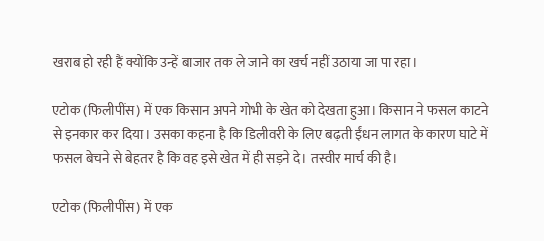खराब हो रही हैं क्योंकि उन्हें बाजार तक ले जाने का खर्च नहीं उठाया जा पा रहा।

एटोक (फिलीपींस) में एक किसान अपने गोभी के खेत को देखता हुआ। किसान ने फसल काटने से इनकार कर दिया। उसका कहना है कि डिलीवरी के लिए बढ़ती ईंधन लागत के कारण घाटे में फसल बेचने से बेहतर है कि वह इसे खेत में ही सड़ने दे। तस्वीर मार्च की है।

एटोक (फिलीपींस) में एक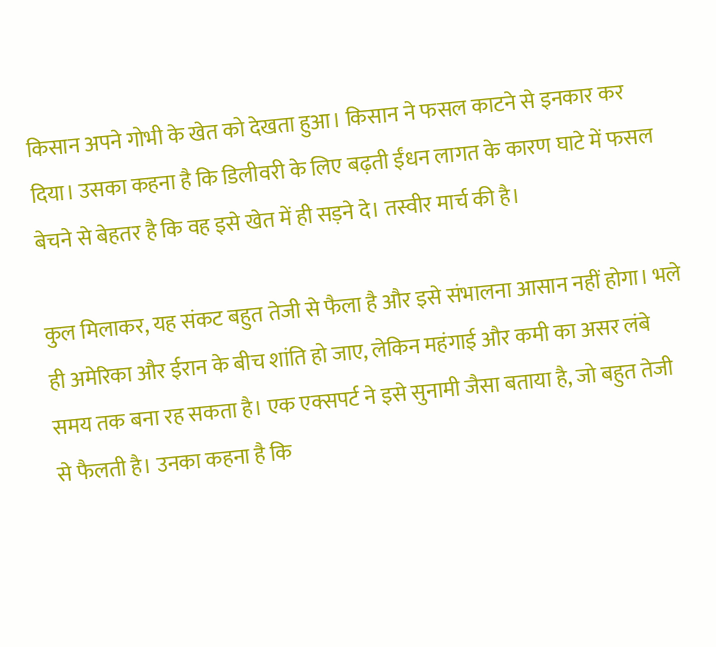किसान अपने गोभी के खेत को देखता हुआ। किसान ने फसल काटने से इनकार कर दिया। उसका कहना है कि डिलीवरी के लिए बढ़ती ईंधन लागत के कारण घाटे में फसल बेचने से बेहतर है कि वह इसे खेत में ही सड़ने दे। तस्वीर मार्च की है।

कुल मिलाकर, यह संकट बहुत तेजी से फैला है और इसे संभालना आसान नहीं होगा। भले ही अमेरिका और ईरान के बीच शांति हो जाए, लेकिन महंगाई और कमी का असर लंबे समय तक बना रह सकता है। एक एक्सपर्ट ने इसे सुनामी जैसा बताया है, जो बहुत तेजी से फैलती है। उनका कहना है कि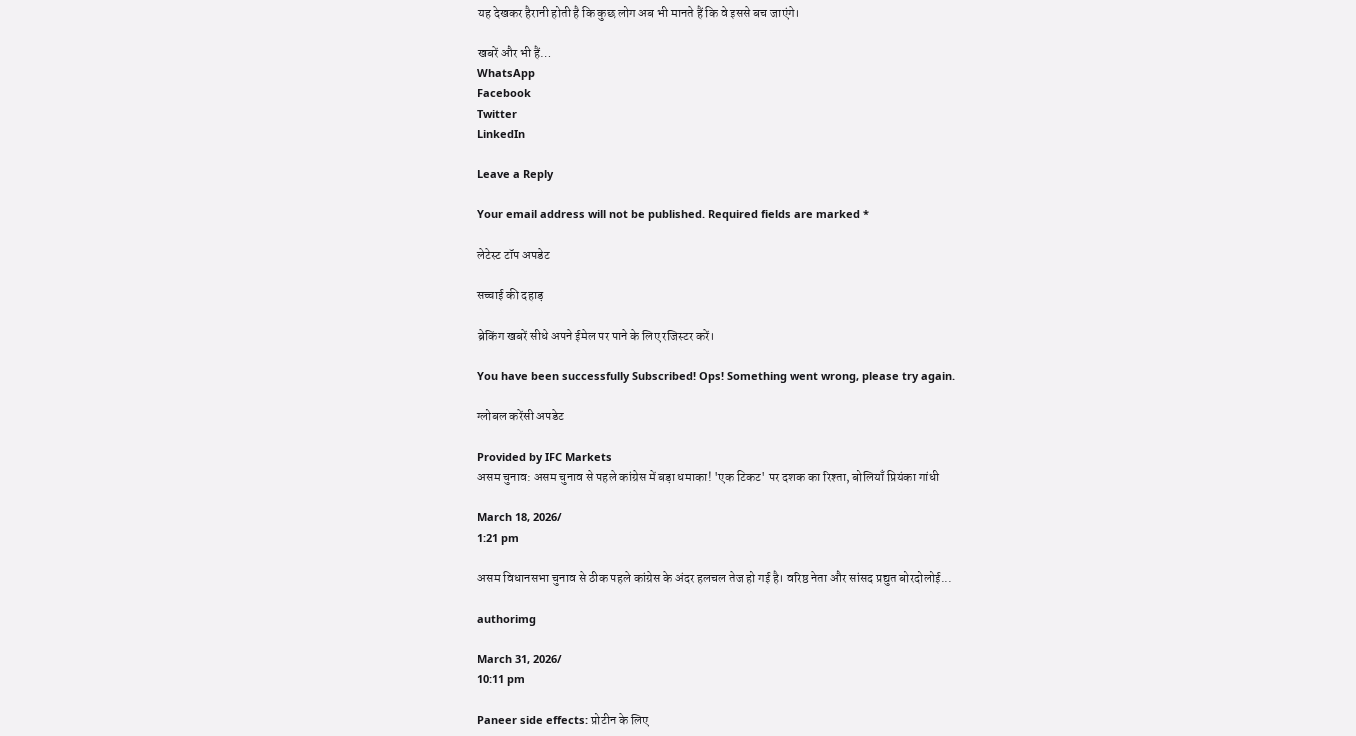यह देखकर हैरानी होती है कि कुछ लोग अब भी मानते हैं कि वे इससे बच जाएंगे।

खबरें और भी हैं…
WhatsApp
Facebook
Twitter
LinkedIn

Leave a Reply

Your email address will not be published. Required fields are marked *

लेटेस्ट टॉप अपडेट

सच्चाई की दहाड़

ब्रेकिंग खबरें सीधे अपने ईमेल पर पाने के लिए रजिस्टर करें।

You have been successfully Subscribed! Ops! Something went wrong, please try again.

ग्लोबल करेंसी अपडेट

Provided by IFC Markets
असम चुनाव: असम चुनाव से पहले कांग्रेस में बड़ा धमाका! 'एक टिकट' पर दशक का रिश्ता, बोलियाँ प्रियंका गांधी

March 18, 2026/
1:21 pm

असम विधानसभा चुनाव से ठीक पहले कांग्रेस के अंदर हलचल तेज हो गई है। वरिष्ठ नेता और सांसद प्रद्युत बोरदोलोई...

authorimg

March 31, 2026/
10:11 pm

Paneer side effects: प्रोटीन के लिए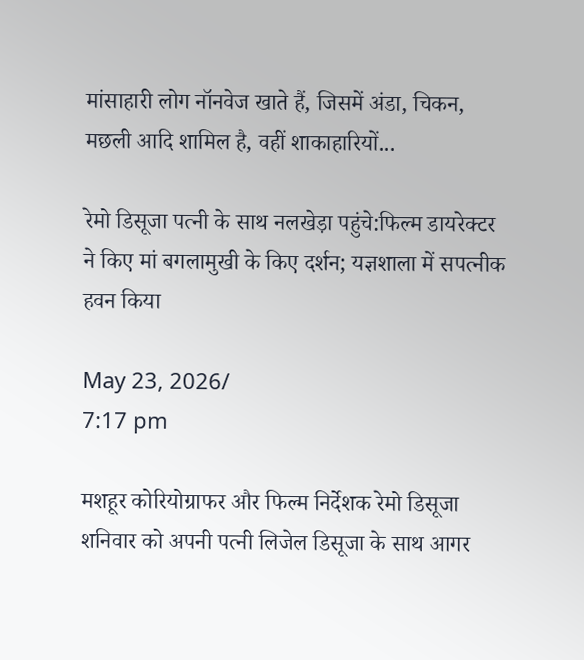मांसाहारी लोग नॉनवेज खाते हैं, जिसमें अंडा, चिकन, मछली आदि शामिल है, वहीं शाकाहारियों...

रेमो डिसूजा पत्नी के साथ नलखेड़ा पहुंचे:फिल्म डायरेक्टर ने किए मां बगलामुखी के किए दर्शन; यज्ञशाला में सपत्नीक हवन किया

May 23, 2026/
7:17 pm

मशहूर कोरियोग्राफर और फिल्म निर्देशक रेमो डिसूजा शनिवार को अपनी पत्नी लिजेल डिसूजा के साथ आगर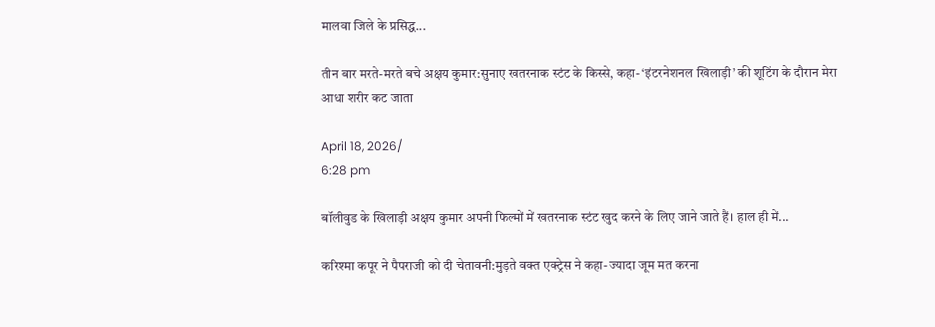मालवा जिले के प्रसिद्ध...

तीन बार मरते-मरते बचे अक्षय कुमार:सुनाए खतरनाक स्टंट के किस्से, कहा- ‘इंटरनेशनल खिलाड़ी’ की शूटिंग के दौरान मेरा आधा शरीर कट जाता

April 18, 2026/
6:28 pm

बॉलीवुड के खिलाड़ी अक्षय कुमार अपनी फिल्मों में खतरनाक स्टंट खुद करने के लिए जाने जाते हैं। हाल ही में...

करिश्मा कपूर ने पैपराजी को दी चेतावनी:मुड़ते वक्त एक्ट्रेस ने कहा- ज्यादा जूम मत करना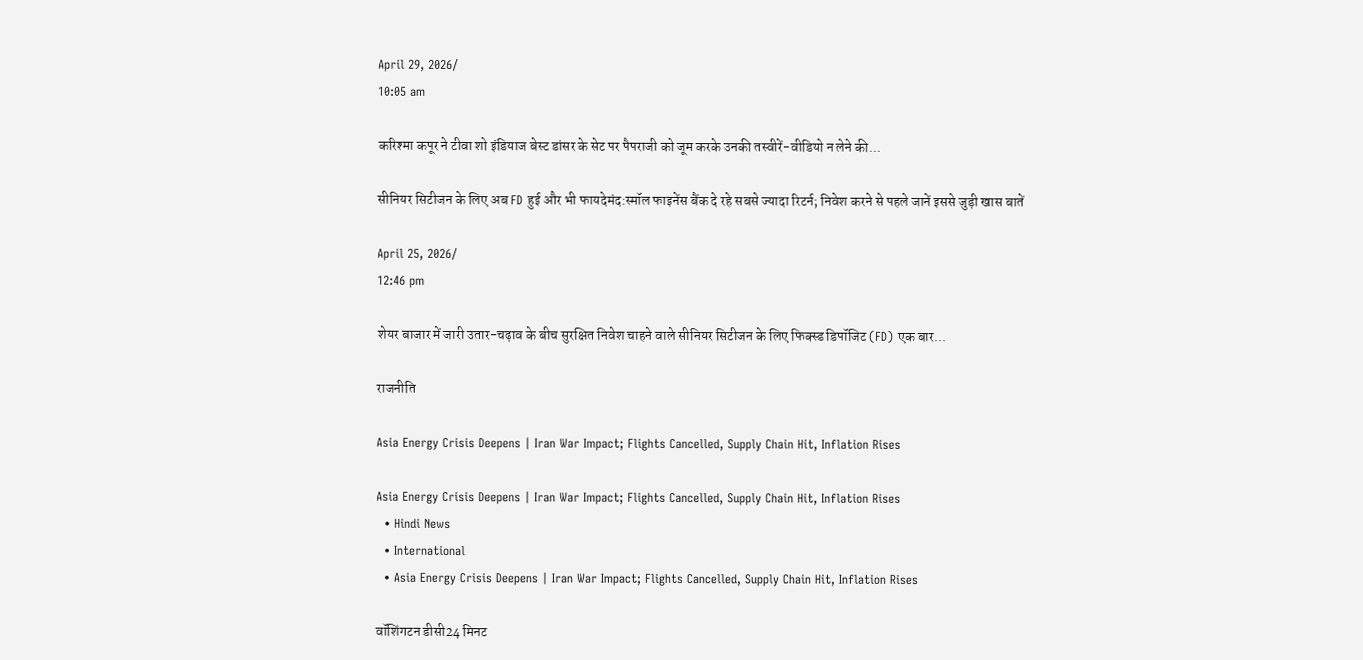April 29, 2026/
10:05 am

करिश्मा कपूर ने टीवा शो इंडियाज बेस्ट डांसर के सेट पर पैपराजी को जूम करके उनकी तस्वीरें-वीडियो न लेने की...

सीनियर सिटीजन के लिए अब FD हुई और भी फायदेमंद:स्मॉल फाइनेंस बैंक दे रहे सबसे ज्यादा रिटर्न; निवेश करने से पहले जानें इससे जुड़ी खास बातें

April 25, 2026/
12:46 pm

शेयर बाजार में जारी उतार-चढ़ाव के बीच सुरक्षित निवेश चाहने वाले सीनियर सिटीजन के लिए फिक्स्ड डिपॉजिट (FD) एक बार...

राजनीति

Asia Energy Crisis Deepens | Iran War Impact; Flights Cancelled, Supply Chain Hit, Inflation Rises

Asia Energy Crisis Deepens | Iran War Impact; Flights Cancelled, Supply Chain Hit, Inflation Rises
  • Hindi News
  • International
  • Asia Energy Crisis Deepens | Iran War Impact; Flights Cancelled, Supply Chain Hit, Inflation Rises

वॉशिंगटन डीसी24 मिनट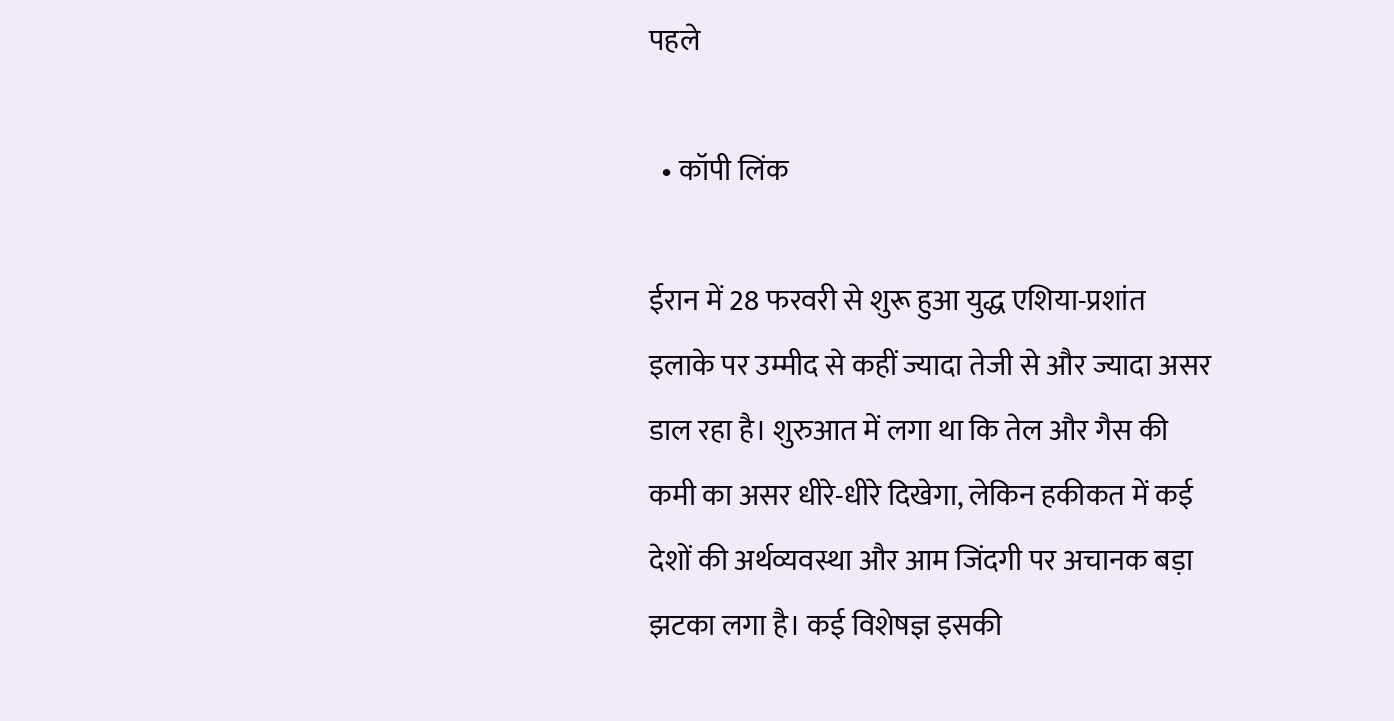पहले

  • कॉपी लिंक

ईरान में 28 फरवरी से शुरू हुआ युद्ध एशिया-प्रशांत इलाके पर उम्मीद से कहीं ज्यादा तेजी से और ज्यादा असर डाल रहा है। शुरुआत में लगा था कि तेल और गैस की कमी का असर धीरे-धीरे दिखेगा, लेकिन हकीकत में कई देशों की अर्थव्यवस्था और आम जिंदगी पर अचानक बड़ा झटका लगा है। कई विशेषज्ञ इसकी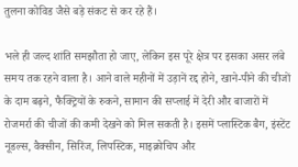तुलना कोविड जैसे बड़े संकट से कर रहे हैं।

भले ही जल्द शांति समझौता हो जाए, लेकिन इस पूरे क्षेत्र पर इसका असर लंबे समय तक रहने वाला है। आने वाले महीनों में उड़ानें रद्द होने, खाने-पीने की चीजों के दाम बढ़ने, फैक्ट्रियों के रुकने, सामान की सप्लाई में देरी और बाजारों में रोजमर्रा की चीजों की कमी देखने को मिल सकती है। इसमें प्लास्टिक बैग, इंस्टेंट नूडल्स, वैक्सीन, सिरिंज, लिपस्टिक, माइक्रोचिप और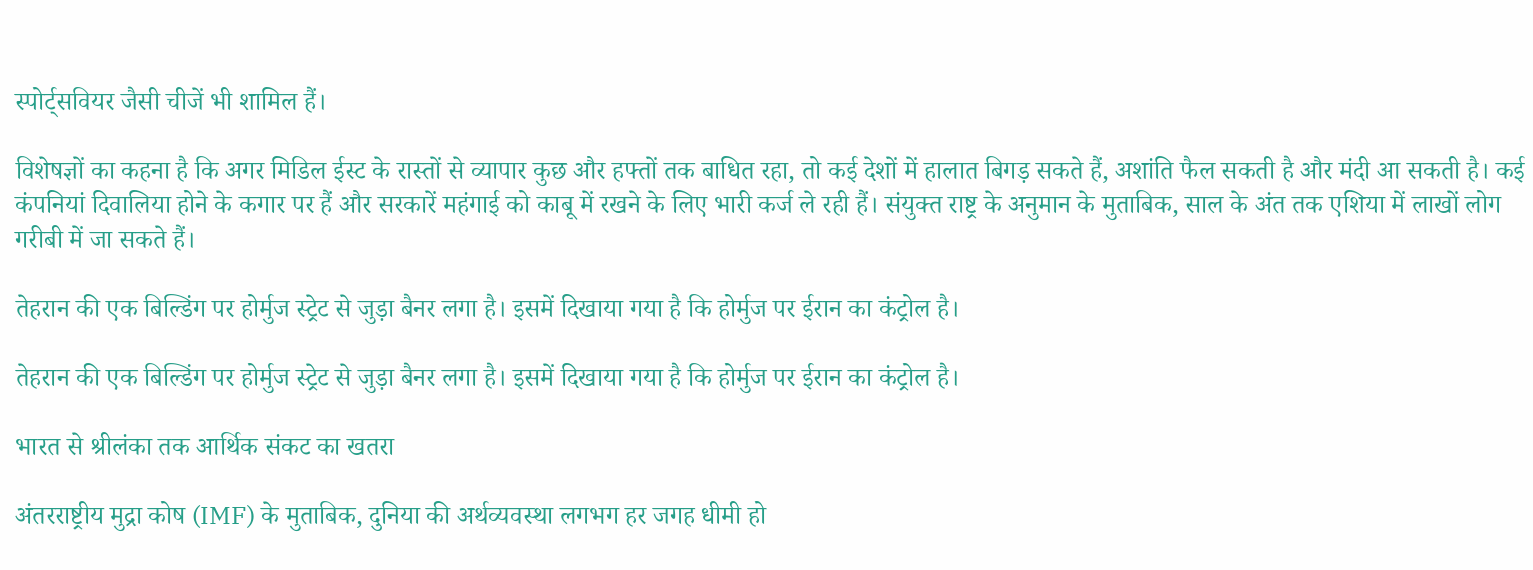स्पोर्ट्सवियर जैसी चीजें भी शामिल हैं।

विशेषज्ञों का कहना है कि अगर मिडिल ईस्ट के रास्तों से व्यापार कुछ और हफ्तों तक बाधित रहा, तो कई देशों में हालात बिगड़ सकते हैं, अशांति फैल सकती है और मंदी आ सकती है। कई कंपनियां दिवालिया होने के कगार पर हैं और सरकारें महंगाई को काबू में रखने के लिए भारी कर्ज ले रही हैं। संयुक्त राष्ट्र के अनुमान के मुताबिक, साल के अंत तक एशिया में लाखों लोग गरीबी में जा सकते हैं।

तेहरान की एक बिल्डिंग पर होर्मुज स्ट्रेट से जुड़ा बैनर लगा है। इसमें दिखाया गया है कि होर्मुज पर ईरान का कंट्रोल है।

तेहरान की एक बिल्डिंग पर होर्मुज स्ट्रेट से जुड़ा बैनर लगा है। इसमें दिखाया गया है कि होर्मुज पर ईरान का कंट्रोल है।

भारत से श्रीलंका तक आर्थिक संकट का खतरा

अंतरराष्ट्रीय मुद्रा कोष (IMF) के मुताबिक, दुनिया की अर्थव्यवस्था लगभग हर जगह धीमी हो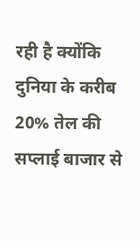रही है क्योंकि दुनिया के करीब 20% तेल की सप्लाई बाजार से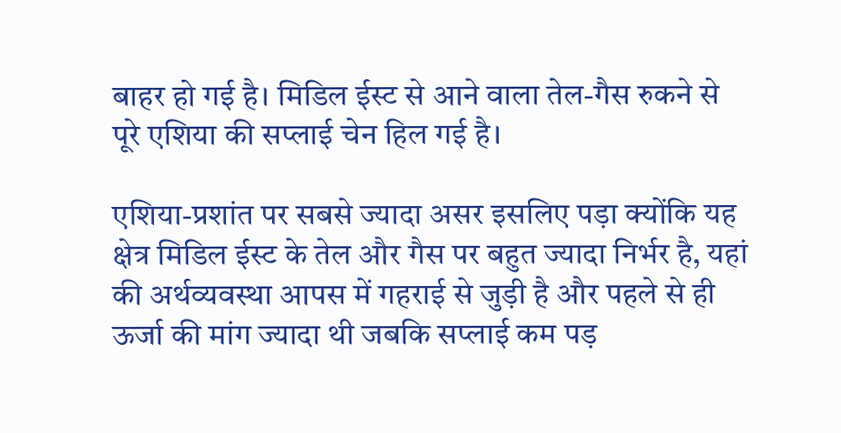बाहर हो गई है। मिडिल ईस्ट से आने वाला तेल-गैस रुकने से पूरे एशिया की सप्लाई चेन हिल गई है।

एशिया-प्रशांत पर सबसे ज्यादा असर इसलिए पड़ा क्योंकि यह क्षेत्र मिडिल ईस्ट के तेल और गैस पर बहुत ज्यादा निर्भर है, यहां की अर्थव्यवस्था आपस में गहराई से जुड़ी है और पहले से ही ऊर्जा की मांग ज्यादा थी जबकि सप्लाई कम पड़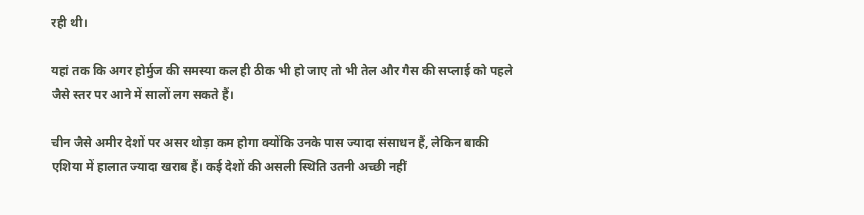रही थी।

यहां तक कि अगर होर्मुज की समस्या कल ही ठीक भी हो जाए तो भी तेल और गैस की सप्लाई को पहले जैसे स्तर पर आने में सालों लग सकते हैं।

चीन जैसे अमीर देशों पर असर थोड़ा कम होगा क्योंकि उनके पास ज्यादा संसाधन हैं, लेकिन बाकी एशिया में हालात ज्यादा खराब हैं। कई देशों की असली स्थिति उतनी अच्छी नहीं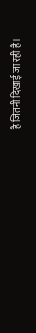है जितनी दिखाई जा रही है।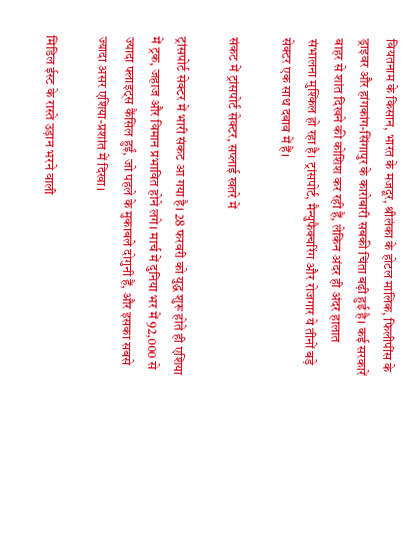वियतनाम के किसान, भारत के मजदूर, श्रीलंका के होटल मालिक, फिलीपींस के ड्राइवर और हांगकांग-सिंगापुर के कारोबारी सबकी चिंता बढ़ी हुई है। कई सरकारें बाहर से शांत दिखने की कोशिश कर रही हैं, लेकिन अंदर ही अंदर हालात संभालना मुश्किल हो रहा है। ट्रांसपोर्ट, मैन्युफैक्चरिंग और रोजगार ये तीनों बड़े सेक्टर एक साथ दबाव में हैं।

संकट में ट्रांसपोर्ट सेक्टर, सप्लाई खतरे में

ट्रांसपोर्ट सेक्टर में भारी संकट आ गया है। 28 फरवरी को युद्ध शुरू होते ही एशिया में ट्रक, जहाज और विमान प्रभावित होने लगे। मार्च में दुनिया भर में 92,000 से ज्यादा फ्लाइट्स कैंसिल हुईं, जो पहले के मुकाबले दोगुनी हैं, और इसका सबसे ज्यादा असर एशिया-प्रशांत में दिखा।

मिडिल ईस्ट के रास्ते उड़ान भरने वाली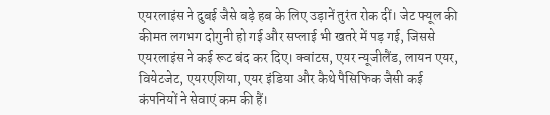एयरलाइंस ने दुबई जैसे बड़े हब के लिए उड़ानें तुरंत रोक दीं। जेट फ्यूल की कीमत लगभग दोगुनी हो गई और सप्लाई भी खतरे में पड़ गई, जिससे एयरलाइंस ने कई रूट बंद कर दिए। क्वांटस, एयर न्यूजीलैंड, लायन एयर, वियेटजेट, एयरएशिया, एयर इंडिया और कैथे पैसिफिक जैसी कई कंपनियों ने सेवाएं कम की हैं।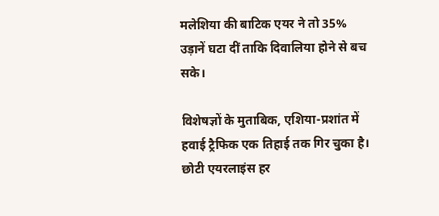मलेशिया की बाटिक एयर ने तो 35% उड़ानें घटा दीं ताकि दिवालिया होने से बच सके।

विशेषज्ञों के मुताबिक, एशिया-प्रशांत में हवाई ट्रैफिक एक तिहाई तक गिर चुका है। छोटी एयरलाइंस हर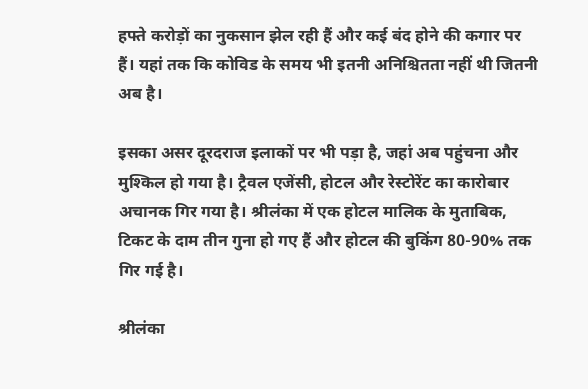हफ्ते करोड़ों का नुकसान झेल रही हैं और कई बंद होने की कगार पर हैं। यहां तक कि कोविड के समय भी इतनी अनिश्चितता नहीं थी जितनी अब है।

इसका असर दूरदराज इलाकों पर भी पड़ा है, जहां अब पहुंचना और मुश्किल हो गया है। ट्रैवल एजेंसी, होटल और रेस्टोरेंट का कारोबार अचानक गिर गया है। श्रीलंका में एक होटल मालिक के मुताबिक, टिकट के दाम तीन गुना हो गए हैं और होटल की बुकिंग 80-90% तक गिर गई है।

श्रीलंका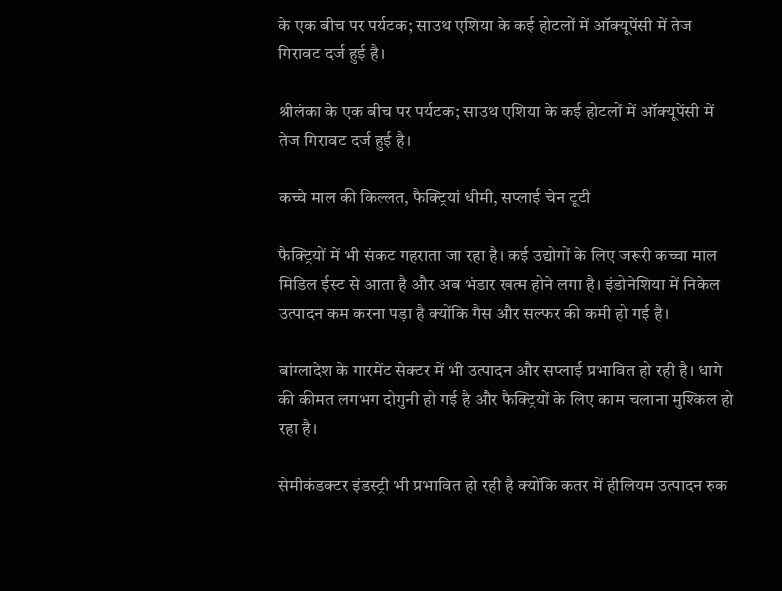के एक बीच पर पर्यटक; साउथ एशिया के कई होटलों में ऑक्यूपेंसी में तेज गिरावट दर्ज हुई है।

श्रीलंका के एक बीच पर पर्यटक; साउथ एशिया के कई होटलों में ऑक्यूपेंसी में तेज गिरावट दर्ज हुई है।

कच्चे माल की किल्लत, फैक्ट्रियां धीमी, सप्लाई चेन टूटी

फैक्ट्रियों में भी संकट गहराता जा रहा है। कई उद्योगों के लिए जरूरी कच्चा माल मिडिल ईस्ट से आता है और अब भंडार खत्म होने लगा है। इंडोनेशिया में निकेल उत्पादन कम करना पड़ा है क्योंकि गैस और सल्फर की कमी हो गई है।

बांग्लादेश के गारमेंट सेक्टर में भी उत्पादन और सप्लाई प्रभावित हो रही है। धागे की कीमत लगभग दोगुनी हो गई है और फैक्ट्रियों के लिए काम चलाना मुश्किल हो रहा है।

सेमीकंडक्टर इंडस्ट्री भी प्रभावित हो रही है क्योंकि कतर में हीलियम उत्पादन रुक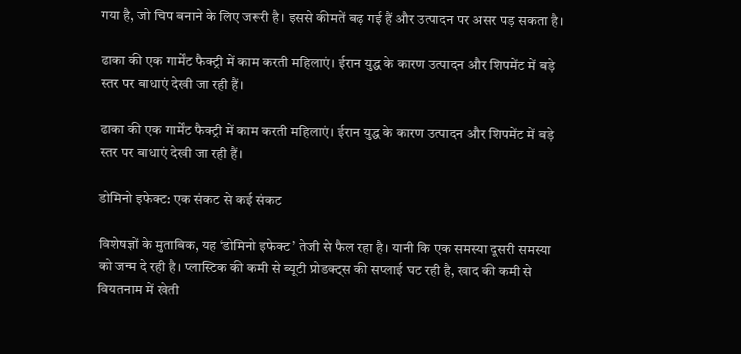गया है, जो चिप बनाने के लिए जरूरी है। इससे कीमतें बढ़ गई हैं और उत्पादन पर असर पड़ सकता है।

ढाका की एक गार्मेंट फैक्ट्री में काम करती महिलाएं। ईरान युद्ध के कारण उत्पादन और शिपमेंट में बड़े स्तर पर बाधाएं देखी जा रही हैं।

ढाका की एक गार्मेंट फैक्ट्री में काम करती महिलाएं। ईरान युद्ध के कारण उत्पादन और शिपमेंट में बड़े स्तर पर बाधाएं देखी जा रही हैं।

डोमिनो इफेक्ट: एक संकट से कई संकट

विशेषज्ञों के मुताबिक, यह ‘डोमिनो इफेक्ट’ तेजी से फैल रहा है। यानी कि एक समस्या दूसरी समस्या को जन्म दे रही है। प्लास्टिक की कमी से ब्यूटी प्रोडक्ट्स की सप्लाई घट रही है, खाद की कमी से वियतनाम में खेती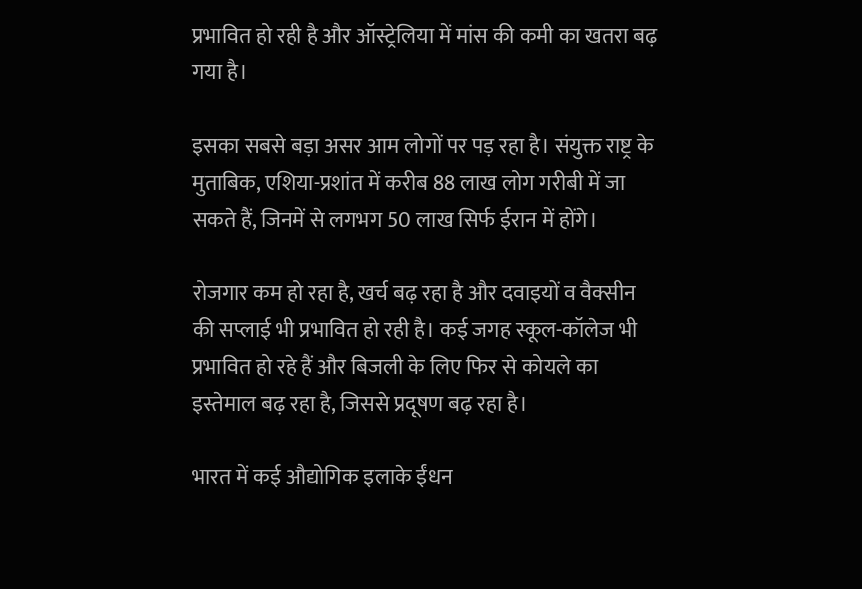प्रभावित हो रही है और ऑस्ट्रेलिया में मांस की कमी का खतरा बढ़ गया है।

इसका सबसे बड़ा असर आम लोगों पर पड़ रहा है। संयुक्त राष्ट्र के मुताबिक, एशिया-प्रशांत में करीब 88 लाख लोग गरीबी में जा सकते हैं, जिनमें से लगभग 50 लाख सिर्फ ईरान में होंगे।

रोजगार कम हो रहा है, खर्च बढ़ रहा है और दवाइयों व वैक्सीन की सप्लाई भी प्रभावित हो रही है। कई जगह स्कूल-कॉलेज भी प्रभावित हो रहे हैं और बिजली के लिए फिर से कोयले का इस्तेमाल बढ़ रहा है, जिससे प्रदूषण बढ़ रहा है।

भारत में कई औद्योगिक इलाके ईंधन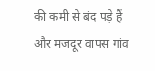की कमी से बंद पड़े हैं और मजदूर वापस गांव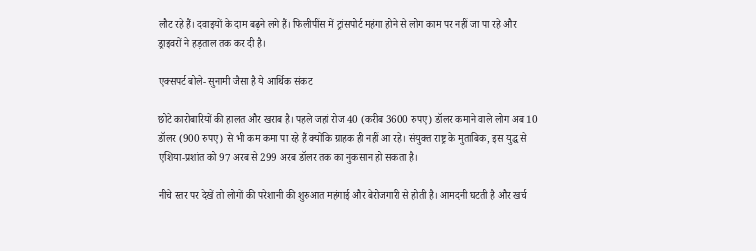लौट रहे हैं। दवाइयों के दाम बढ़ने लगे हैं। फिलीपींस में ट्रांसपोर्ट महंगा होने से लोग काम पर नहीं जा पा रहे और ड्राइवरों ने हड़ताल तक कर दी है।

एक्सपर्ट बोले- सुनामी जैसा है ये आर्थिक संकट

छोटे कारोबारियों की हालत और खराब है। पहले जहां रोज 40 (करीब 3600 रुपए) डॉलर कमाने वाले लोग अब 10 डॉलर (900 रुपए) से भी कम कमा पा रहे हैं क्योंकि ग्राहक ही नहीं आ रहे। संयुक्त राष्ट्र के मुताबिक, इस युद्ध से एशिया-प्रशांत को 97 अरब से 299 अरब डॉलर तक का नुकसान हो सकता है।

नीचे स्तर पर देखें तो लोगों की परेशानी की शुरुआत महंगाई और बेरोजगारी से होती है। आमदनी घटती है और खर्च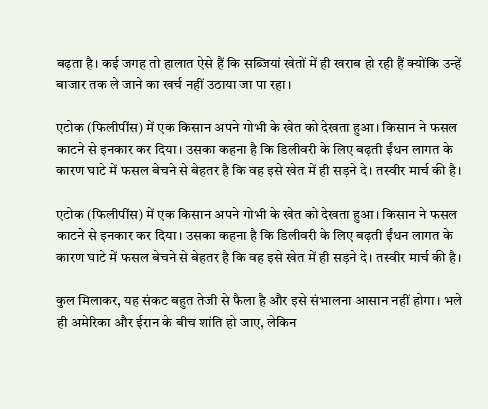बढ़ता है। कई जगह तो हालात ऐसे हैं कि सब्जियां खेतों में ही खराब हो रही हैं क्योंकि उन्हें बाजार तक ले जाने का खर्च नहीं उठाया जा पा रहा।

एटोक (फिलीपींस) में एक किसान अपने गोभी के खेत को देखता हुआ। किसान ने फसल काटने से इनकार कर दिया। उसका कहना है कि डिलीवरी के लिए बढ़ती ईंधन लागत के कारण घाटे में फसल बेचने से बेहतर है कि वह इसे खेत में ही सड़ने दे। तस्वीर मार्च की है।

एटोक (फिलीपींस) में एक किसान अपने गोभी के खेत को देखता हुआ। किसान ने फसल काटने से इनकार कर दिया। उसका कहना है कि डिलीवरी के लिए बढ़ती ईंधन लागत के कारण घाटे में फसल बेचने से बेहतर है कि वह इसे खेत में ही सड़ने दे। तस्वीर मार्च की है।

कुल मिलाकर, यह संकट बहुत तेजी से फैला है और इसे संभालना आसान नहीं होगा। भले ही अमेरिका और ईरान के बीच शांति हो जाए, लेकिन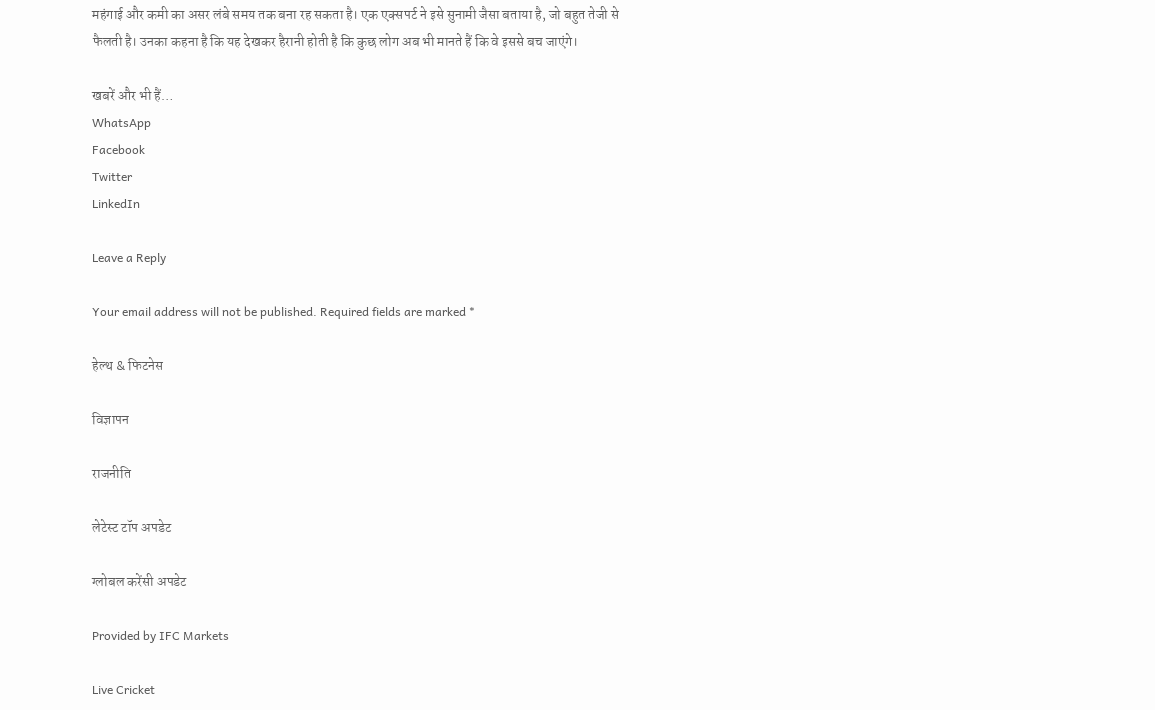महंगाई और कमी का असर लंबे समय तक बना रह सकता है। एक एक्सपर्ट ने इसे सुनामी जैसा बताया है, जो बहुत तेजी से फैलती है। उनका कहना है कि यह देखकर हैरानी होती है कि कुछ लोग अब भी मानते हैं कि वे इससे बच जाएंगे।

खबरें और भी हैं…
WhatsApp
Facebook
Twitter
LinkedIn

Leave a Reply

Your email address will not be published. Required fields are marked *

हेल्थ & फिटनेस

विज्ञापन

राजनीति

लेटेस्ट टॉप अपडेट

ग्लोबल करेंसी अपडेट

Provided by IFC Markets

Live Cricket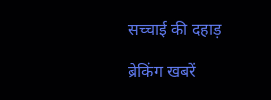सच्चाई की दहाड़

ब्रेकिंग खबरें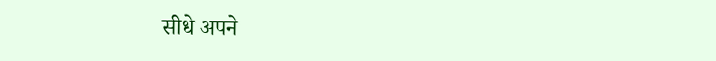सीधे अपने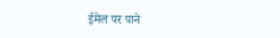ईमेल पर पाने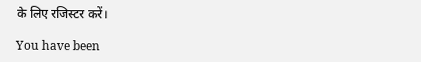के लिए रजिस्टर करें।

You have been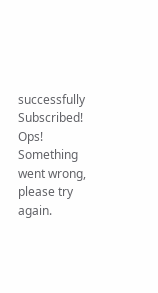successfully Subscribed! Ops! Something went wrong, please try again.